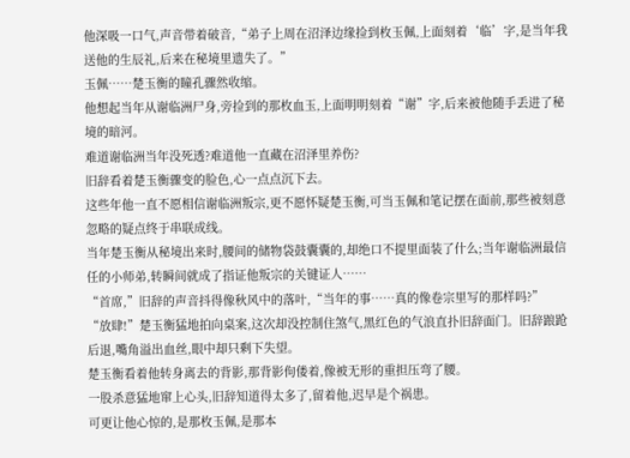他深吸一口气,声音带着破音,“弟子上周在沼泽边缘捡到枚玉佩,上面刻着‘临’字,是当年我送他的生辰礼,后来在秘境里遗失了。”
玉佩……楚玉衡的瞳孔骤然收缩。
他想起当年从谢临洲尸身,旁捡到的那枚血玉,上面明明刻着“谢”字,后来被他随手丢进了秘境的暗河。
难道谢临洲当年没死透?难道他一直藏在沼泽里养伤?
旧辞看着楚玉衡骤变的脸色,心一点点沉下去。
这些年他一直不愿相信谢临洲叛宗,更不愿怀疑楚玉衡,可当玉佩和笔记摆在面前,那些被刻意忽略的疑点终于串联成线。
当年楚玉衡从秘境出来时,腰间的储物袋鼓囊囊的,却绝口不提里面装了什么;当年谢临洲最信任的小师弟,转瞬间就成了指证他叛宗的关键证人……
“首席,”旧辞的声音抖得像秋风中的落叶,“当年的事……真的像卷宗里写的那样吗?”
“放肆!”楚玉衡猛地拍向桌案,这次却没控制住煞气,黑红色的气浪直扑旧辞面门。旧辞踉跄后退,嘴角溢出血丝,眼中却只剩下失望。
楚玉衡看着他转身离去的背影,那背影佝偻着,像被无形的重担压弯了腰。
一股杀意猛地窜上心头,旧辞知道得太多了,留着他,迟早是个祸患。
可更让他心惊的,是那枚玉佩,是那本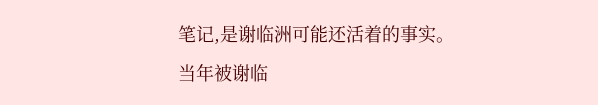笔记,是谢临洲可能还活着的事实。
当年被谢临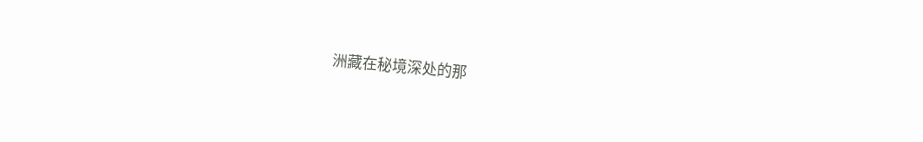洲藏在秘境深处的那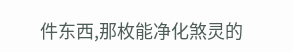件东西,那枚能净化煞灵的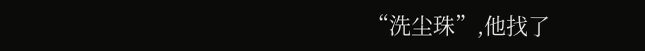“洗尘珠”,他找了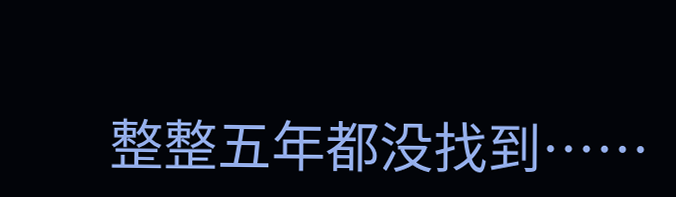整整五年都没找到……